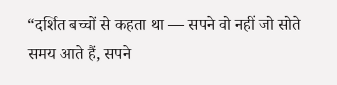“दर्शित बच्चों से कहता था — सपने वो नहीं जो सोते समय आते हैं, सपने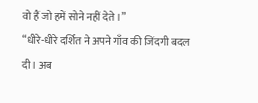वो हैं जो हमें सोने नहीं देते।”
“धीरे-धीरे दर्शित ने अपने गाँव की जिंदगी बदल दी। अब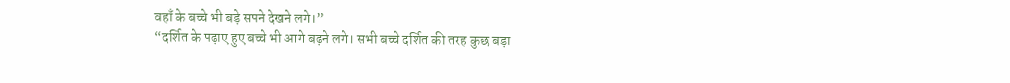वहाँ के बच्चे भी बड़े सपने देखने लगे।”
“दर्शित के पढ़ाए हुए बच्चे भी आगे बढ़ने लगे। सभी बच्चे दर्शित की तरह कुछ बड़ा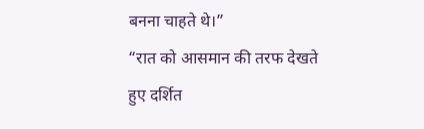बनना चाहते थे।”
“रात को आसमान की तरफ देखते हुए दर्शित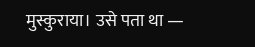मुस्कुराया। उसे पता था —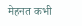मेहनत कभी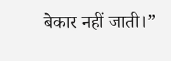बेकार नहीं जाती।”